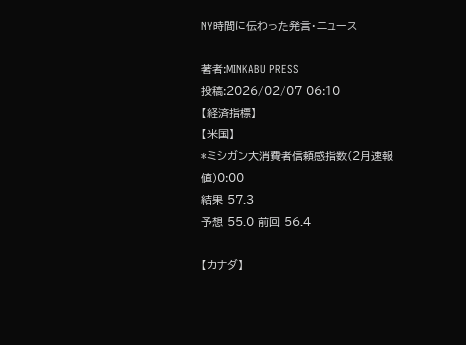NY時間に伝わった発言・ニュース

著者:MINKABU PRESS
投稿:2026/02/07 06:10
【経済指標】
【米国】
*ミシガン大消費者信頼感指数(2月速報値)0:00
結果 57.3
予想 55.0 前回 56.4

【カナダ】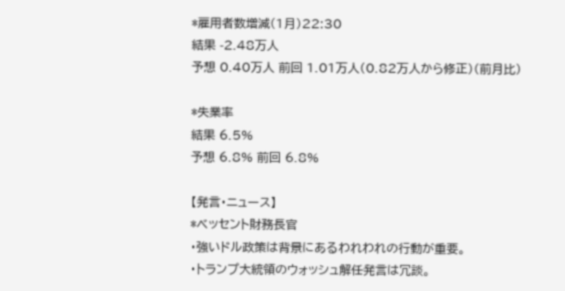*雇用者数増減(1月)22:30
結果 -2.48万人
予想 0.40万人 前回 1.01万人(0.82万人から修正)(前月比)

*失業率
結果 6.5%
予想 6.8% 前回 6.8%

【発言・ニュース】
*ベッセント財務長官
・強いドル政策は背景にあるわれわれの行動が重要。
・トランプ大統領のウォッシュ解任発言は冗談。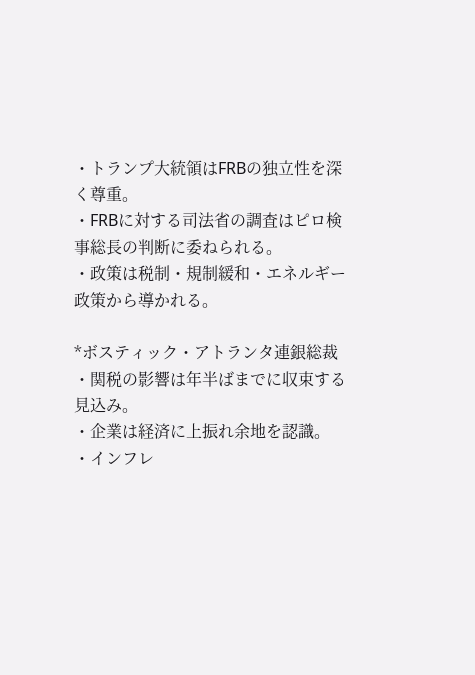・トランプ大統領はFRBの独立性を深く尊重。
・FRBに対する司法省の調査はピロ検事総長の判断に委ねられる。
・政策は税制・規制緩和・エネルギー政策から導かれる。

*ボスティック・アトランタ連銀総裁
・関税の影響は年半ばまでに収束する見込み。
・企業は経済に上振れ余地を認識。
・インフレ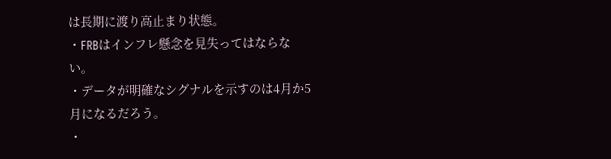は長期に渡り高止まり状態。
・FRBはインフレ懸念を見失ってはならない。
・データが明確なシグナルを示すのは4月か5月になるだろう。
・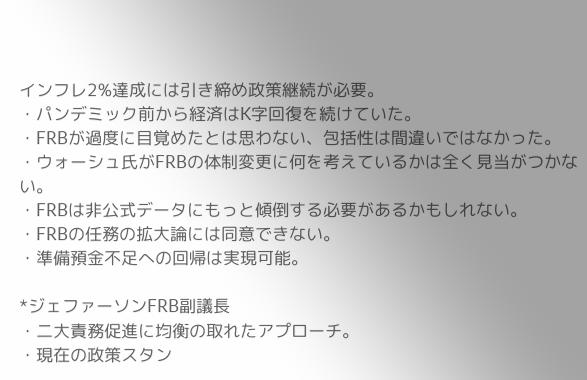インフレ2%達成には引き締め政策継続が必要。
・パンデミック前から経済はK字回復を続けていた。
・FRBが過度に目覚めたとは思わない、包括性は間違いではなかった。
・ウォーシュ氏がFRBの体制変更に何を考えているかは全く見当がつかない。
・FRBは非公式データにもっと傾倒する必要があるかもしれない。
・FRBの任務の拡大論には同意できない。
・準備預金不足への回帰は実現可能。

*ジェファーソンFRB副議長
・二大責務促進に均衡の取れたアプローチ。
・現在の政策スタン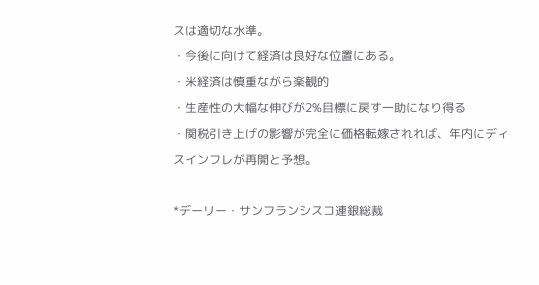スは適切な水準。
・今後に向けて経済は良好な位置にある。
・米経済は慎重ながら楽観的
・生産性の大幅な伸びが2%目標に戻す一助になり得る
・関税引き上げの影響が完全に価格転嫁されれば、年内にディスインフレが再開と予想。

*デーリー・サンフランシスコ連銀総裁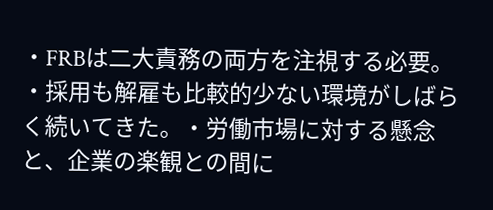・FRBは二大責務の両方を注視する必要。
・採用も解雇も比較的少ない環境がしばらく続いてきた。・労働市場に対する懸念と、企業の楽観との間に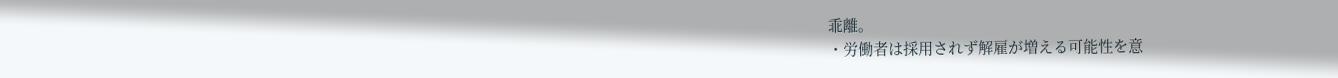乖離。
・労働者は採用されず解雇が増える可能性を意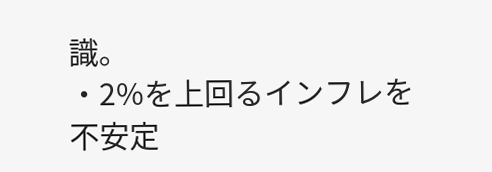識。
・2%を上回るインフレを不安定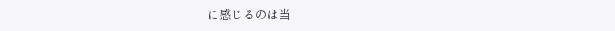に感じるのは当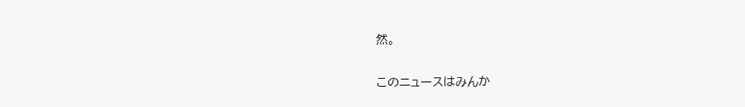然。

このニュースはみんか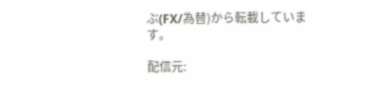ぶ(FX/為替)から転載しています。

配信元: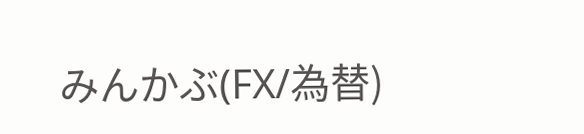みんかぶ(FX/為替)